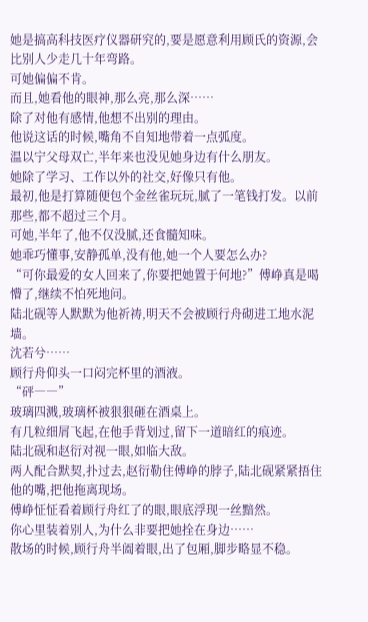她是搞高科技医疗仪器研究的,要是愿意利用顾氏的资源,会比别人少走几十年弯路。
可她偏偏不肯。
而且,她看他的眼神,那么亮,那么深……
除了对他有感情,他想不出别的理由。
他说这话的时候,嘴角不自知地带着一点弧度。
温以宁父母双亡,半年来也没见她身边有什么朋友。
她除了学习、工作以外的社交,好像只有他。
最初,他是打算随便包个金丝雀玩玩,腻了一笔钱打发。以前那些,都不超过三个月。
可她,半年了,他不仅没腻,还食髓知味。
她乖巧懂事,安静孤单,没有他,她一个人要怎么办?
“可你最爱的女人回来了,你要把她置于何地?”傅峥真是喝懵了,继续不怕死地问。
陆北砚等人默默为他祈祷,明天不会被顾行舟砌进工地水泥墙。
沈若兮……
顾行舟仰头一口闷完杯里的酒液。
“砰――”
玻璃四溅,玻璃杯被狠狠砸在酒桌上。
有几粒细屑飞起,在他手背划过,留下一道暗红的痕迹。
陆北砚和赵衍对视一眼,如临大敌。
两人配合默契,扑过去,赵衍勒住傅峥的脖子,陆北砚紧紧捂住他的嘴,把他拖离现场。
傅峥怔怔看着顾行舟红了的眼,眼底浮现一丝黯然。
你心里装着别人,为什么非要把她拴在身边……
散场的时候,顾行舟半阖着眼,出了包厢,脚步略显不稳。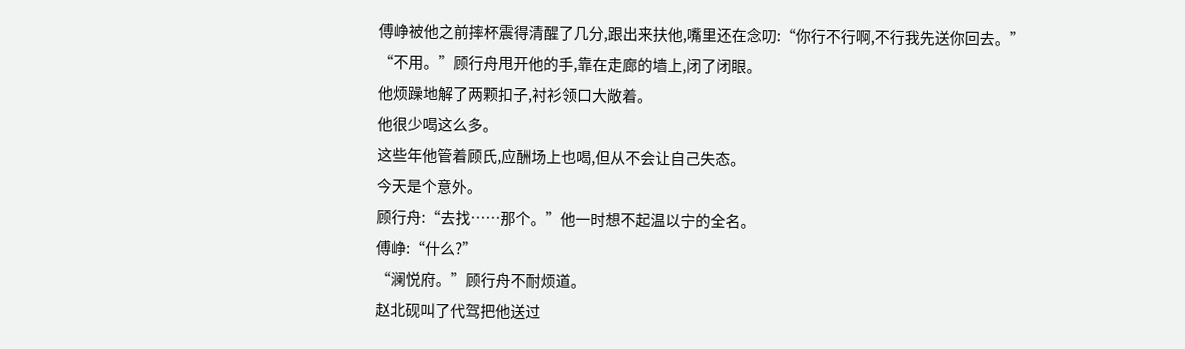傅峥被他之前摔杯震得清醒了几分,跟出来扶他,嘴里还在念叨:“你行不行啊,不行我先送你回去。”
“不用。”顾行舟甩开他的手,靠在走廊的墙上,闭了闭眼。
他烦躁地解了两颗扣子,衬衫领口大敞着。
他很少喝这么多。
这些年他管着顾氏,应酬场上也喝,但从不会让自己失态。
今天是个意外。
顾行舟:“去找……那个。”他一时想不起温以宁的全名。
傅峥:“什么?”
“澜悦府。”顾行舟不耐烦道。
赵北砚叫了代驾把他送过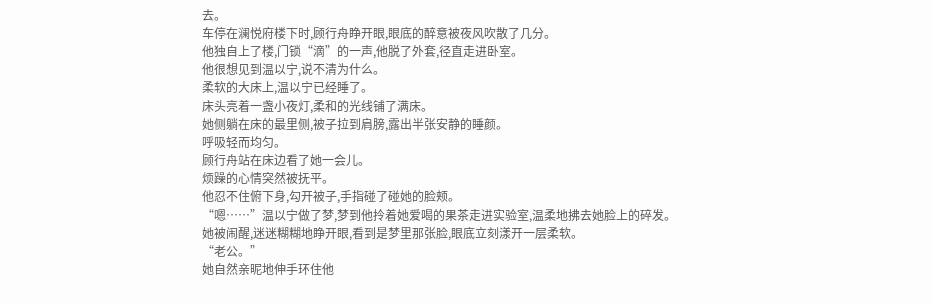去。
车停在澜悦府楼下时,顾行舟睁开眼,眼底的醉意被夜风吹散了几分。
他独自上了楼,门锁“滴”的一声,他脱了外套,径直走进卧室。
他很想见到温以宁,说不清为什么。
柔软的大床上,温以宁已经睡了。
床头亮着一盏小夜灯,柔和的光线铺了满床。
她侧躺在床的最里侧,被子拉到肩膀,露出半张安静的睡颜。
呼吸轻而均匀。
顾行舟站在床边看了她一会儿。
烦躁的心情突然被抚平。
他忍不住俯下身,勾开被子,手指碰了碰她的脸颊。
“嗯……”温以宁做了梦,梦到他拎着她爱喝的果茶走进实验室,温柔地拂去她脸上的碎发。
她被闹醒,迷迷糊糊地睁开眼,看到是梦里那张脸,眼底立刻漾开一层柔软。
“老公。”
她自然亲昵地伸手环住他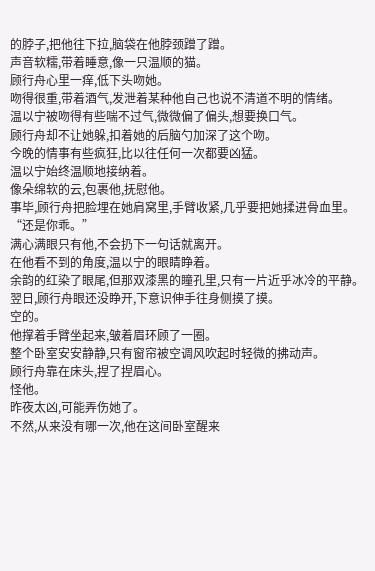的脖子,把他往下拉,脑袋在他脖颈蹭了蹭。
声音软糯,带着睡意,像一只温顺的猫。
顾行舟心里一痒,低下头吻她。
吻得很重,带着酒气,发泄着某种他自己也说不清道不明的情绪。
温以宁被吻得有些喘不过气,微微偏了偏头,想要换口气。
顾行舟却不让她躲,扣着她的后脑勺加深了这个吻。
今晚的情事有些疯狂,比以往任何一次都要凶猛。
温以宁始终温顺地接纳着。
像朵绵软的云,包裹他,抚慰他。
事毕,顾行舟把脸埋在她肩窝里,手臂收紧,几乎要把她揉进骨血里。
“还是你乖。”
满心满眼只有他,不会扔下一句话就离开。
在他看不到的角度,温以宁的眼睛睁着。
余韵的红染了眼尾,但那双漆黑的瞳孔里,只有一片近乎冰冷的平静。
翌日,顾行舟眼还没睁开,下意识伸手往身侧摸了摸。
空的。
他撑着手臂坐起来,皱着眉环顾了一圈。
整个卧室安安静静,只有窗帘被空调风吹起时轻微的拂动声。
顾行舟靠在床头,捏了捏眉心。
怪他。
昨夜太凶,可能弄伤她了。
不然,从来没有哪一次,他在这间卧室醒来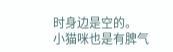时身边是空的。
小猫咪也是有脾气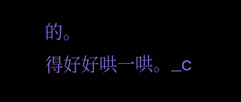的。
得好好哄一哄。_c